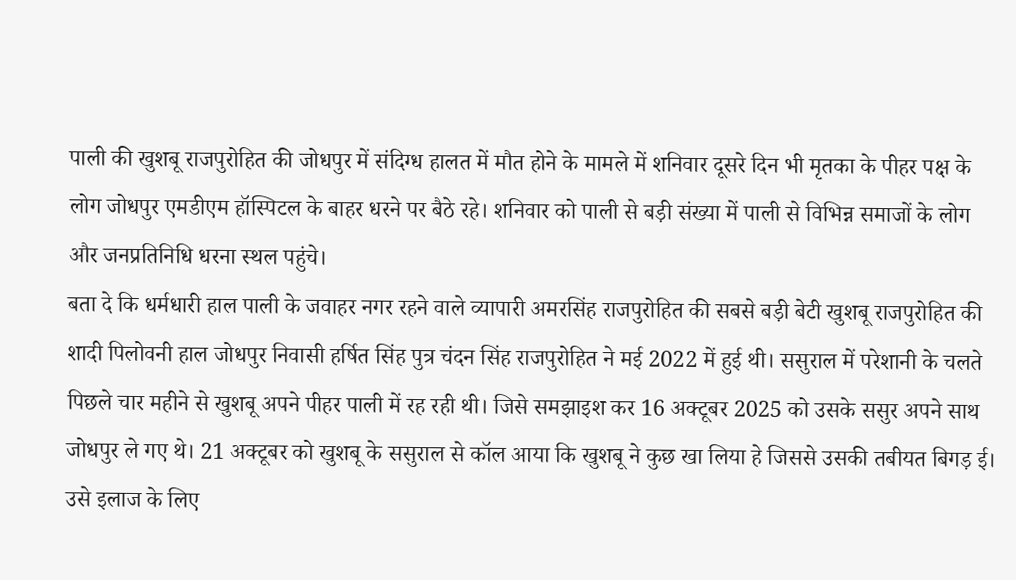पाली की खुशबू राजपुरोहित की जोधपुर में संदिग्ध हालत में मौत होने के मामले में शनिवार दूसरे दिन भी मृतका के पीहर पक्ष के लोग जोधपुर एमडीएम हॉस्पिटल के बाहर धरने पर बैठे रहे। शनिवार को पाली से बड़ी संख्या में पाली से विभिन्न समाजों के लोग और जनप्रतिनिधि धरना स्थल पहुंचे।
बता दे कि धर्मधारी हाल पाली के जवाहर नगर रहने वाले व्यापारी अमरसिंह राजपुरोहित की सबसे बड़ी बेटी खुशबू राजपुरोहित की शादी पिलोवनी हाल जोधपुर निवासी हर्षित सिंह पुत्र चंदन सिंह राजपुरोहित ने मई 2022 में हुई थी। ससुराल में परेशानी के चलते पिछले चार महीने से खुशबू अपने पीहर पाली में रह रही थी। जिसे समझाइश कर 16 अक्टूबर 2025 को उसके ससुर अपने साथ जोधपुर ले गए थे। 21 अक्टूबर को खुशबू के ससुराल से कॉल आया कि खुशबू ने कुछ खा लिया हे जिससे उसकी तबीयत बिगड़ ई। उसे इलाज के लिए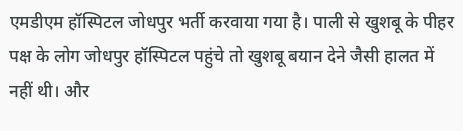एमडीएम हॉस्पिटल जोधपुर भर्ती करवाया गया है। पाली से खुशबू के पीहर पक्ष के लोग जोधपुर हॉस्पिटल पहुंचे तो खुशबू बयान देने जैसी हालत में नहीं थी। और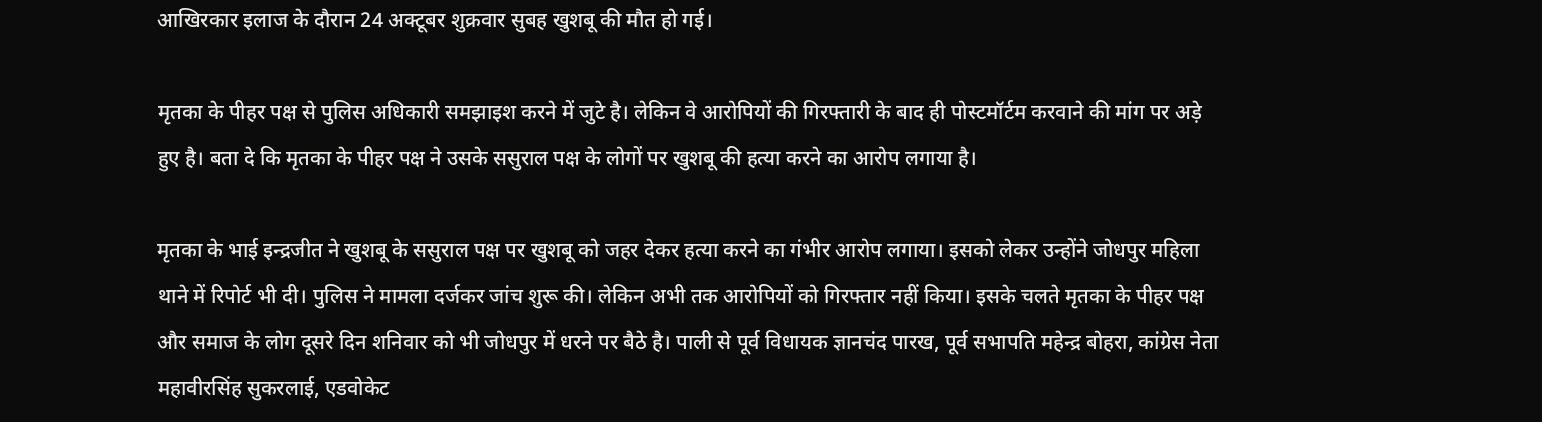आखिरकार इलाज के दौरान 24 अक्टूबर शुक्रवार सुबह खुशबू की मौत हो गई।

मृतका के पीहर पक्ष से पुलिस अधिकारी समझाइश करने में जुटे है। लेकिन वे आरोपियों की गिरफ्तारी के बाद ही पोस्टमॉर्टम करवाने की मांग पर अड़े हुए है। बता दे कि मृतका के पीहर पक्ष ने उसके ससुराल पक्ष के लोगों पर खुशबू की हत्या करने का आरोप लगाया है।

मृतका के भाई इन्द्रजीत ने खुशबू के ससुराल पक्ष पर खुशबू को जहर देकर हत्या करने का गंभीर आरोप लगाया। इसको लेकर उन्होंने जोधपुर महिला थाने में रिपोर्ट भी दी। पुलिस ने मामला दर्जकर जांच शुरू की। लेकिन अभी तक आरोपियों को गिरफ्तार नहीं किया। इसके चलते मृतका के पीहर पक्ष और समाज के लोग दूसरे दिन शनिवार को भी जोधपुर में धरने पर बैठे है। पाली से पूर्व विधायक ज्ञानचंद पारख, पूर्व सभापति महेन्द्र बोहरा, कांग्रेस नेता महावीरसिंह सुकरलाई, एडवोकेट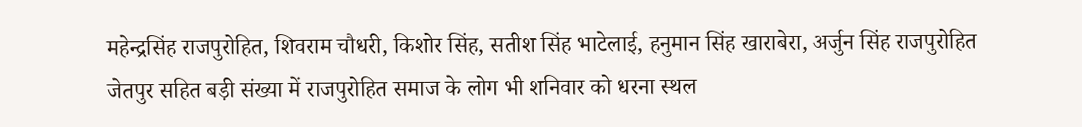महेन्द्रसिंह राजपुरोहित, शिवराम चौधरी, किशोर सिंह, सतीश सिंह भाटेलाई, हनुमान सिंह खाराबेरा, अर्जुन सिंह राजपुरोहित जेतपुर सहित बड़ी संख्या में राजपुरोहित समाज के लोग भी शनिवार को धरना स्थल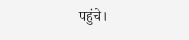पहुंचे।